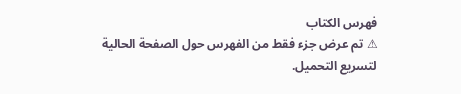فهرس الكتاب
⚠ تم عرض جزء فقط من الفهرس حول الصفحة الحالية لتسريع التحميل.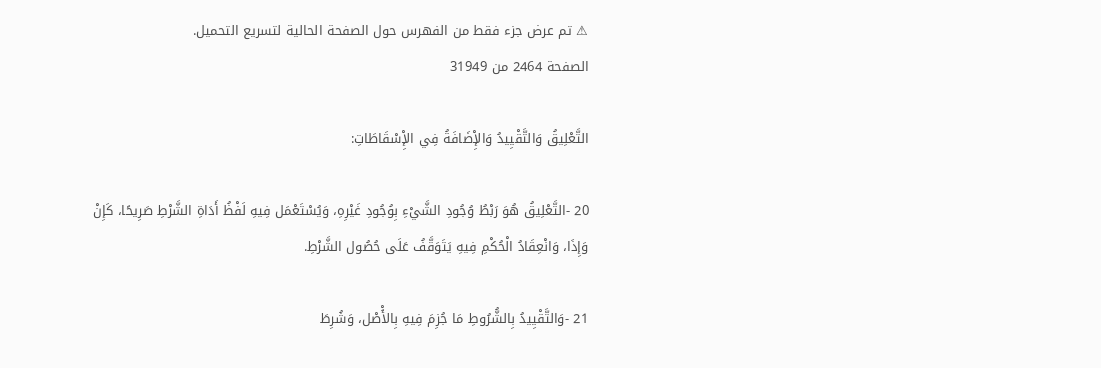⚠ تم عرض جزء فقط من الفهرس حول الصفحة الحالية لتسريع التحميل.
الصفحة 2464 من 31949

التَّعْلِيقُ وَالتَّقْيِيدُ وَالإِْضَافَةُ فِي الإِْسْقَاطَاتِ:

20 -التَّعْلِيقُ هُوَ رَبْطُ وُجُودِ الشَّيْءِ بِوُجُودِ غَيْرِهِ، وَيُسْتَعْمَل فِيهِ لَفْظُ أَدَاةِ الشَّرْطِ صَرِيحًا، كَإِنْ وَإِذَا، وَانْعِقَادُ الْحُكْمِ فِيهِ يَتَوَقَّفُ عَلَى حُصُول الشَّرْطِ.

21 -وَالتَّقْيِيدُ بِالشُّرُوطِ مَا جُزِمَ فِيهِ بِالأَْصْل، وَشُرِطَ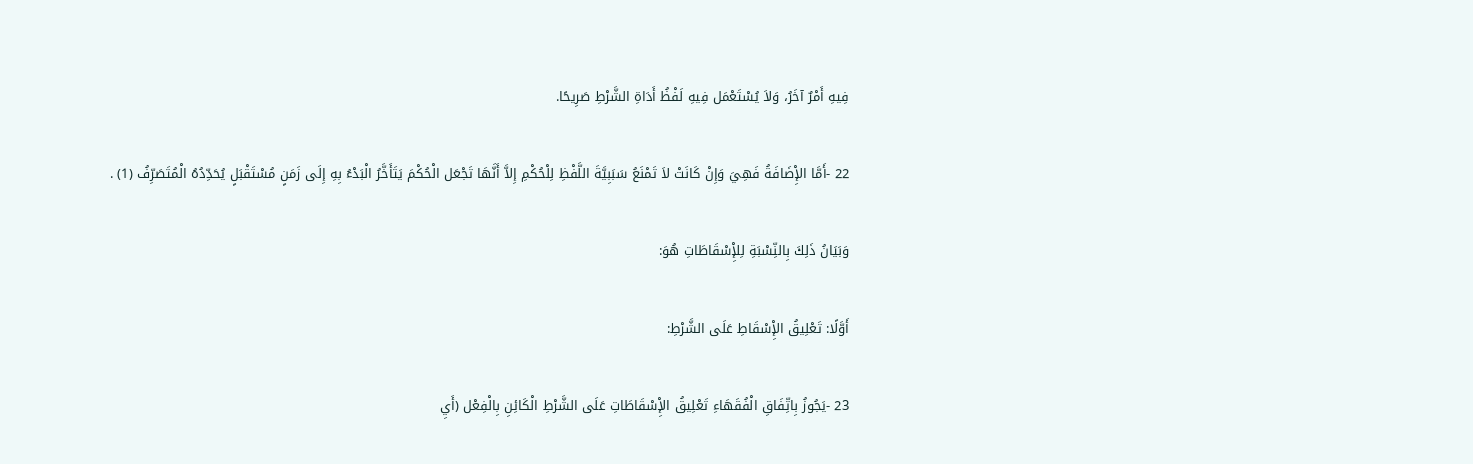فِيهِ أَمْرٌ آخَرُ، وَلاَ يُسْتَعْمَل فِيهِ لَفْظُ أَدَاةِ الشَّرْطِ صَرِيحًا.

22 -أَمَّا الإِْضَافَةُ فَهِيَ وَإِنْ كَانَتْ لاَ تَمْنَعُ سَبَبِيَّةَ اللَّفْظِ لِلْحُكْمِ إِلاَّ أَنَّهَا تَجْعَل الْحُكْمَ يَتَأَخَّرُ الْبَدْءُ بِهِ إِلَى زَمَنٍ مُسْتَقْبَلٍ يُحَدِّدُهُ الْمُتَصَرِّفُ (1) .

وَبَيَانُ ذَلِكَ بِالنِّسْبَةِ لِلإِْسْقَاطَاتِ هُوَ:

أَوَّلًا: تَعْلِيقُ الإِْسْقَاطِ عَلَى الشَّرْطِ:

23 -يَجُوزُ بِاتِّفَاقِ الْفُقَهَاءِ تَعْلِيقُ الإِْسْقَاطَاتِ عَلَى الشَّرْطِ الْكَائِنِ بِالْفِعْل (أَيِ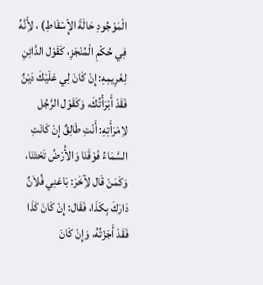الْمَوْجُودِ حَالَةَ الإِْسْقَاطِ) ، لأَِنَّهُ فِي حُكْمِ الْمُنْجَزِ، كَقَوْل الدَّائِنِ لِغَرِيمِهِ: إِنْ كَانَ لِي عَلَيْكَ دَيْنٌ فَقَدْ أَبْرَأْتُكَ، وَكَقَوْل الرَّجُل لاِمْرَأَتِهِ: أَنْتِ طَالِقٌ إِنْ كَانَتِ السَّمَاءُ فَوْقَنَا وَالأَْرْضُ تَحْتَنَا، وَكَمَنْ قَال لآِخَرَ: بَاعَنِي فُلاَنٌ دَارَكَ بِكَذَا، فَقَال: إِنْ كَانَ كَذَا فَقَدْ أَجَزْتُهُ، وَإِنْ كَانَ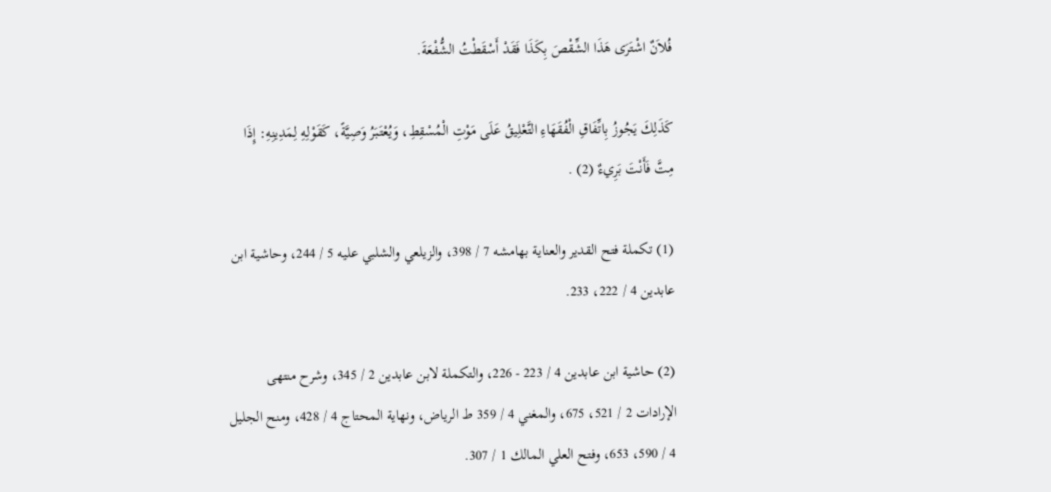فُلاَنٌ اشْتَرَى هَذَا الشِّقْصَ بِكَذَا فَقَدْ أَسْقَطْتُ الشُّفْعَةَ.

كَذَلِكَ يَجُوزُ بِاتِّفَاقِ الْفُقَهَاءِ التَّعْلِيقُ عَلَى مَوْتِ الْمُسْقِطِ، وَيُعْتَبَرُ وَصِيَّةً، كَقَوْلِهِ لِمَدِينِهِ: إِذَا مِتَّ فَأَنْتَ بَرِيءٌ (2) .

(1) تكملة فتح القدير والعناية بهامشه 7 / 398، والزيلعي والشلبي عليه 5 / 244، وحاشية ابن عابدين 4 / 222، 233.

(2) حاشية ابن عابدين 4 / 223 - 226، والتكملة لابن عابدين 2 / 345، وشرح منتهى الإرادات 2 / 521، 675، والمغني 4 / 359 ط الرياض، ونهاية المحتاج 4 / 428، ومنح الجليل 4 / 590، 653، وفتح العلي المالك 1 / 307.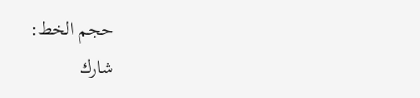حجم الخط:
شارك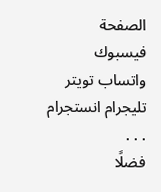الصفحة
فيسبوك واتساب تويتر تليجرام انستجرام
. . .
فضلًا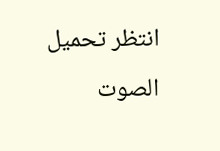انتظر تحميل الصوت